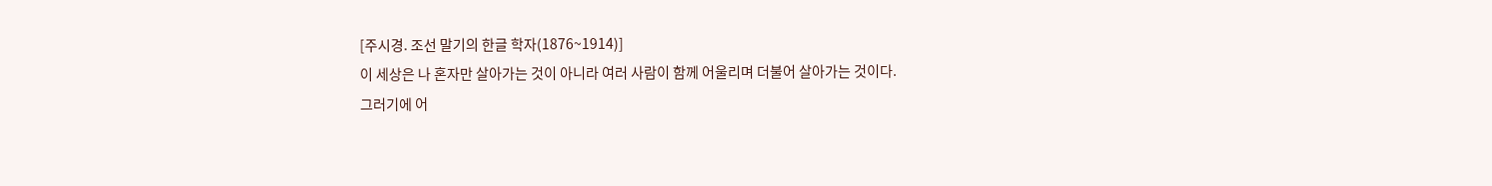[주시경. 조선 말기의 한글 학자(1876~1914)]
이 세상은 나 혼자만 살아가는 것이 아니라 여러 사람이 함께 어울리며 더불어 살아가는 것이다.
그러기에 어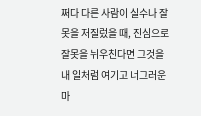쩌다 다른 사람이 실수나 잘못을 저질렀을 때, 진심으로 잘못을 뉘우친다면 그것을 내 일처럼 여기고 너그러운 마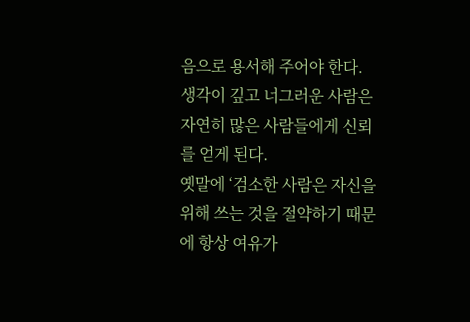음으로 용서해 주어야 한다. 생각이 깊고 너그러운 사람은 자연히 많은 사람들에게 신뢰를 얻게 된다.
옛말에 ‘검소한 사람은 자신을 위해 쓰는 것을 절약하기 때문에 항상 여유가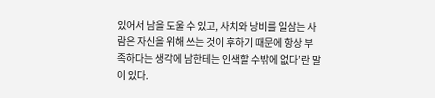있어서 남을 도울 수 있고, 사치와 낭비를 일삼는 사람은 자신을 위해 쓰는 것이 후하기 때문에 항상 부족하다는 생각에 남한테는 인색할 수밖에 없다’란 말이 있다.